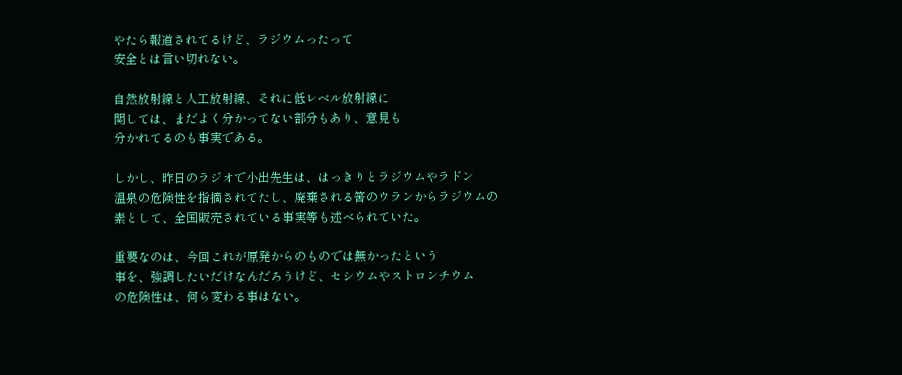やたら報道されてるけど、ラジウムったって
安全とは言い切れない。

自然放射線と人工放射線、それに低レベル放射線に
関しては、まだよく分かってない部分もあり、意見も
分かれてるのも事実である。

しかし、昨日のラジオで小出先生は、はっきりとラジウムやラドン
温泉の危険性を指摘されてたし、廃棄される筈のウランからラジウムの
素として、全国販売されている事実等も述べられていた。

重要なのは、今回これが原発からのものでは無かったという
事を、強調したいだけなんだろうけど、セシウムやストロンチウム
の危険性は、何ら変わる事はない。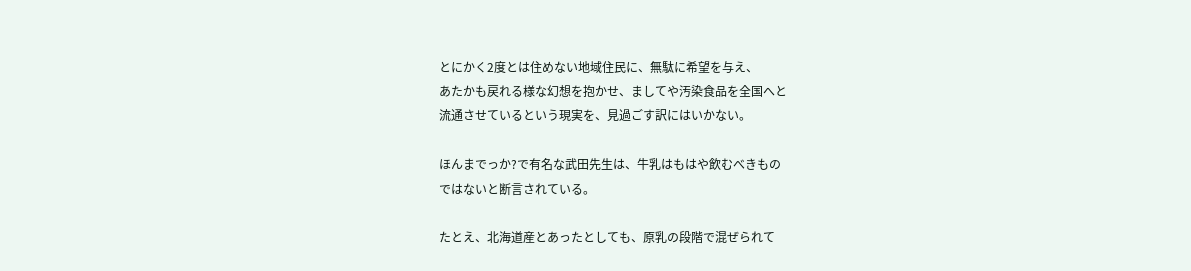とにかく2度とは住めない地域住民に、無駄に希望を与え、
あたかも戻れる様な幻想を抱かせ、ましてや汚染食品を全国へと
流通させているという現実を、見過ごす訳にはいかない。

ほんまでっか?で有名な武田先生は、牛乳はもはや飲むべきもの
ではないと断言されている。

たとえ、北海道産とあったとしても、原乳の段階で混ぜられて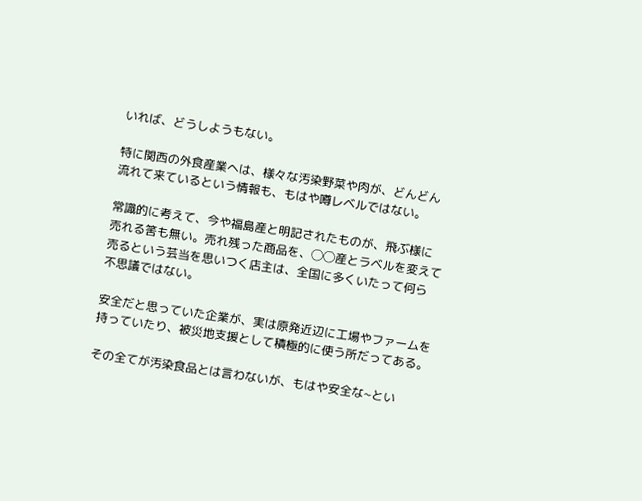いれば、どうしようもない。

特に関西の外食産業へは、様々な汚染野菜や肉が、どんどん
流れて来ているという情報も、もはや噂レベルではない。

常識的に考えて、今や福島産と明記されたものが、飛ぶ様に
売れる筈も無い。売れ残った商品を、◯◯産とラベルを変えて
売るという芸当を思いつく店主は、全国に多くいたって何ら
不思議ではない。

安全だと思っていた企業が、実は原発近辺に工場やファームを
持っていたり、被災地支援として積極的に使う所だってある。

その全てが汚染食品とは言わないが、もはや安全な~とい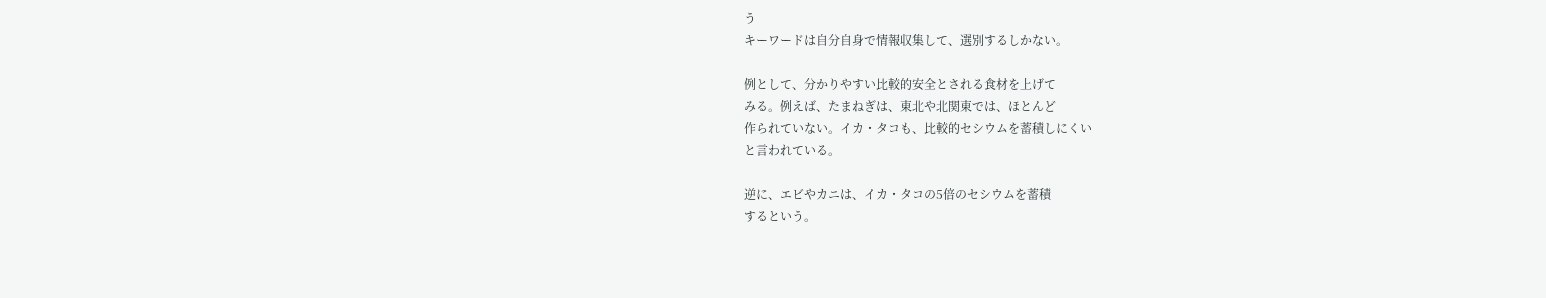う
キーワードは自分自身で情報収集して、選別するしかない。

例として、分かりやすい比較的安全とされる食材を上げて
みる。例えば、たまねぎは、東北や北関東では、ほとんど
作られていない。イカ・タコも、比較的セシウムを蓄積しにくい
と言われている。

逆に、エビやカニは、イカ・タコの5倍のセシウムを蓄積
するという。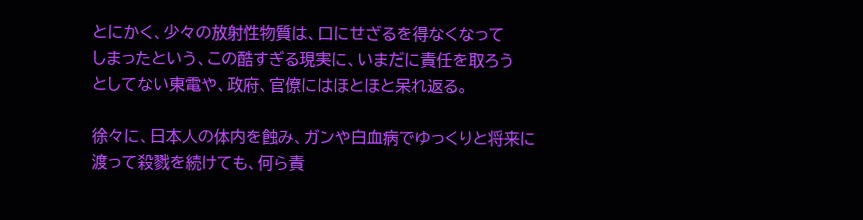とにかく、少々の放射性物質は、口にせざるを得なくなって
しまったという、この酷すぎる現実に、いまだに責任を取ろう
としてない東電や、政府、官僚にはほとほと呆れ返る。

徐々に、日本人の体内を蝕み、ガンや白血病でゆっくりと将来に
渡って殺戮を続けても、何ら責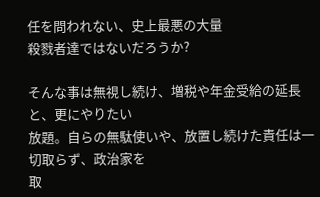任を問われない、史上最悪の大量
殺戮者達ではないだろうか?

そんな事は無視し続け、増税や年金受給の延長と、更にやりたい
放題。自らの無駄使いや、放置し続けた責任は一切取らず、政治家を
取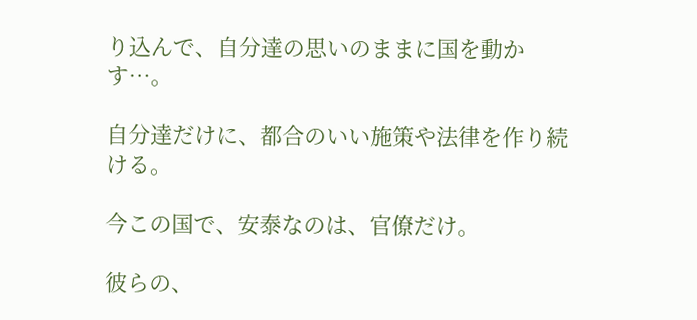り込んで、自分達の思いのままに国を動かす…。

自分達だけに、都合のいい施策や法律を作り続ける。

今この国で、安泰なのは、官僚だけ。

彼らの、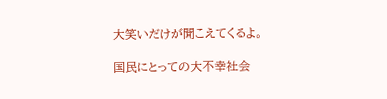大笑いだけが聞こえてくるよ。

国民にとっての大不幸社会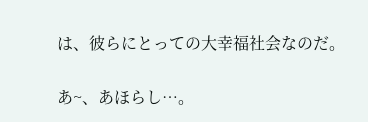は、彼らにとっての大幸福社会なのだ。

あ~、あほらし…。